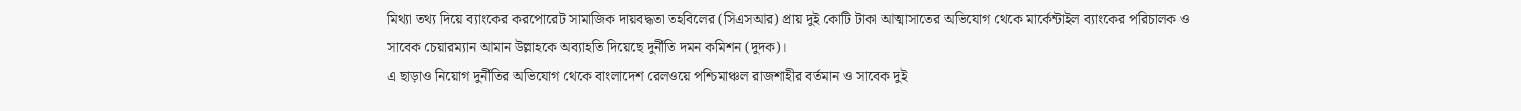মিথ্যা তথ্য দিয়ে ব্যাংকের করপোরেট সামাজিক দায়বদ্ধতা তহবিলের (সিএসআর) প্রায় দুই কোটি টাকা আত্মাসাতের অভিযোগ থেকে মার্কেন্টাইল ব্যাংকের পরিচালক ও সাবেক চেয়ারম্যান আমান উল্লাহকে অব্যাহতি দিয়েছে দুর্নীতি দমন কমিশন (দুদক)।
এ ছাড়াও নিয়োগ দুর্নীতির অভিযোগ থেকে বাংলাদেশ রেলওয়ে পশ্চিমাঞ্চল রাজশাহীর বর্তমান ও সাবেক দুই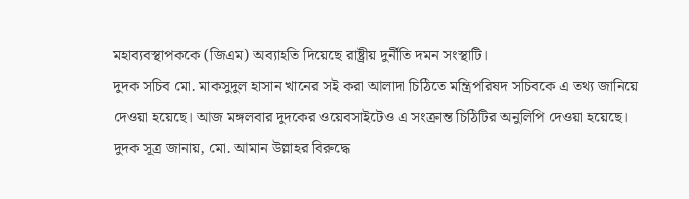মহাব্যবস্থাপককে (জিএম) অব্যাহতি দিয়েছে রাষ্ট্রীয় দুর্নীতি দমন সংস্থাটি।
দুদক সচিব মো. মাকসুদুল হাসান খানের সই করা আলাদা চিঠিতে মন্ত্রিপরিষদ সচিবকে এ তথ্য জানিয়ে দেওয়া হয়েছে। আজ মঙ্গলবার দুদকের ওয়েবসাইটেও এ সংক্রান্ত চিঠিটির অনুলিপি দেওয়া হয়েছে।
দুদক সূত্র জানায়, মো. আমান উল্লাহর বিরুদ্ধে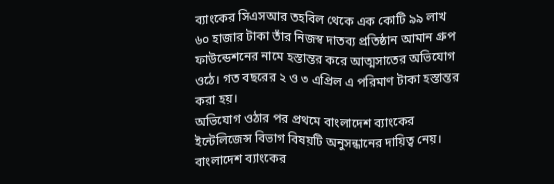ব্যাংকের সিএসআর তহবিল থেকে এক কোটি ৯৯ লাখ ৬০ হাজার টাকা তাঁর নিজস্ব দাতব্য প্রতিষ্ঠান আমান গ্রুপ ফাউন্ডেশনের নামে হস্তান্তর করে আত্মসাতের অভিযোগ ওঠে। গত বছরের ২ ও ৩ এপ্রিল এ পরিমাণ টাকা হস্তান্তর করা হয়।
অভিযোগ ওঠার পর প্রথমে বাংলাদেশ ব্যাংকের ইন্টেলিজেন্স বিভাগ বিষয়টি অনুসন্ধানের দায়িত্ব নেয়। বাংলাদেশ ব্যাংকের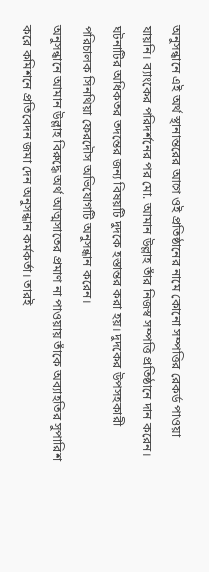অনুসন্ধানে এই অর্থ স্থানান্তরের আগে ওই প্রতিষ্ঠানের নামে কোনো সম্পত্তির রেকর্ড পাওয়া যায়নি। ব্যাংকের পরিদর্শনের পর মো. আমান উল্লাহ তাঁর নিজস্ব সম্পত্তি প্রতিষ্ঠানে দান করেন।
ঘটনাটির অধিকতর তদন্তের জন্য বিষয়টি দুদকে হস্তান্তর করা হয়। দুদকের উপসহকারী পরিচালক সিনথিয়া ফেরদৌস অভিযোগটি অনুসন্ধান করেন।
অনুসন্ধানে আমান উল্লাহ বিরুদ্ধে অর্থ আত্মসাতের প্রমাণ না পাওয়ায় তাঁকে অব্যাহতির সুপারিশ করে কমিশনে প্রতিবেদন জমা দেন অনুসন্ধান কর্মকর্তা। তারই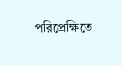পরিপ্রেক্ষিতে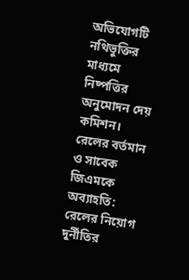অভিযোগটি নথিভুক্তির মাধ্যমে নিষ্পত্তির অনুমোদন দেয় কমিশন।
রেলের বর্তমান ও সাবেক জিএমকে অব্যাহতি:
রেলের নিয়োগ দুর্নীতির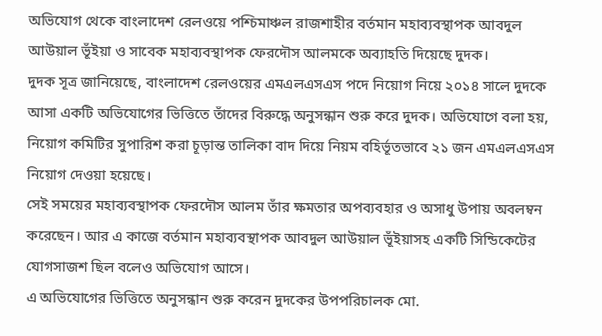অভিযোগ থেকে বাংলাদেশ রেলওয়ে পশ্চিমাঞ্চল রাজশাহীর বর্তমান মহাব্যবস্থাপক আবদুল আউয়াল ভূঁইয়া ও সাবেক মহাব্যবস্থাপক ফেরদৌস আলমকে অব্যাহতি দিয়েছে দুদক।
দুদক সূত্র জানিয়েছে, বাংলাদেশ রেলওয়ের এমএলএসএস পদে নিয়োগ নিয়ে ২০১৪ সালে দুদকে আসা একটি অভিযোগের ভিত্তিতে তাঁদের বিরুদ্ধে অনুসন্ধান শুরু করে দুদক। অভিযোগে বলা হয়, নিয়োগ কমিটির সুপারিশ করা চূড়ান্ত তালিকা বাদ দিয়ে নিয়ম বহির্ভূতভাবে ২১ জন এমএলএসএস নিয়োগ দেওয়া হয়েছে।
সেই সময়ের মহাব্যবস্থাপক ফেরদৌস আলম তাঁর ক্ষমতার অপব্যবহার ও অসাধু উপায় অবলম্বন করেছেন। আর এ কাজে বর্তমান মহাব্যবস্থাপক আবদুল আউয়াল ভূঁইয়াসহ একটি সিন্ডিকেটের যোগসাজশ ছিল বলেও অভিযোগ আসে।
এ অভিযোগের ভিত্তিতে অনুসন্ধান শুরু করেন দুদকের উপপরিচালক মো.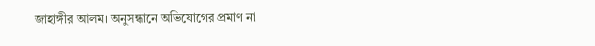জাহাঙ্গীর আলম। অনুসন্ধানে অভিযোগের প্রমাণ না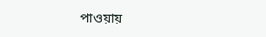পাওয়ায়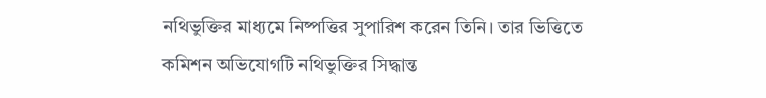নথিভুক্তির মাধ্যমে নিষ্পত্তির সুপারিশ করেন তিনি। তার ভিত্তিতে কমিশন অভিযোগটি নথিভুক্তির সিদ্ধান্ত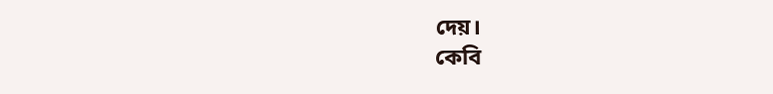দেয়।
কেবি